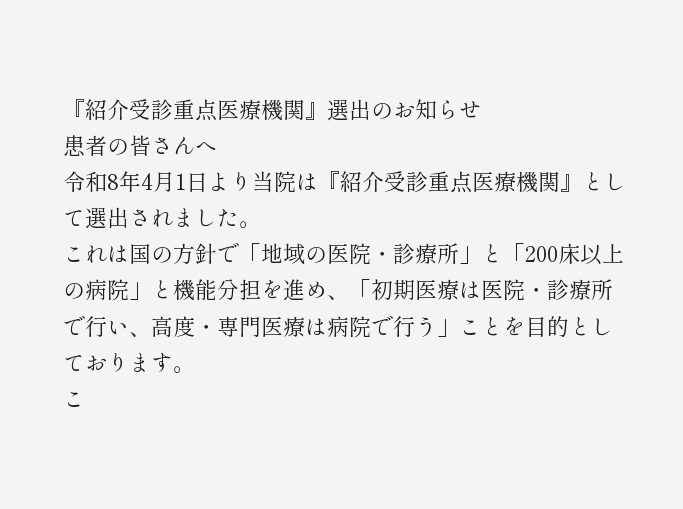『紹介受診重点医療機関』選出のお知らせ
患者の皆さんへ
令和8年4月1日より当院は『紹介受診重点医療機関』として選出されました。
これは国の方針で「地域の医院・診療所」と「200床以上の病院」と機能分担を進め、「初期医療は医院・診療所で行い、高度・専門医療は病院で行う」ことを目的としております。
こ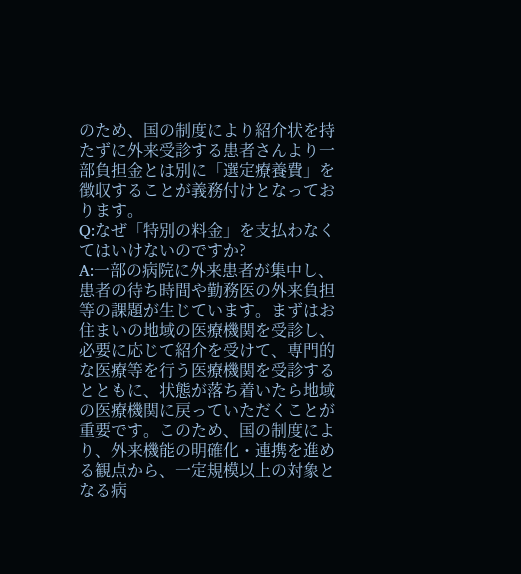のため、国の制度により紹介状を持たずに外来受診する患者さんより一部負担金とは別に「選定療養費」を徴収することが義務付けとなっております。
Q:なぜ「特別の料金」を支払わなくてはいけないのですか?
A:一部の病院に外来患者が集中し、患者の待ち時間や勤務医の外来負担等の課題が生じています。まずはお住まいの地域の医療機関を受診し、必要に応じて紹介を受けて、専門的な医療等を行う医療機関を受診するとともに、状態が落ち着いたら地域の医療機関に戻っていただくことが重要です。このため、国の制度により、外来機能の明確化・連携を進める観点から、一定規模以上の対象となる病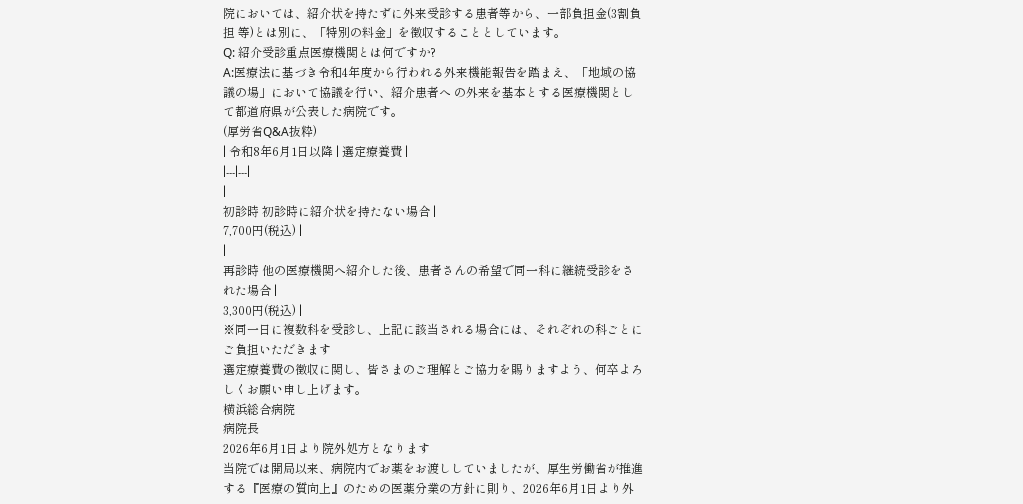院においては、紹介状を持たずに外来受診する患者等から、一部負担金(3割負担 等)とは別に、「特別の料金」を徴収することとしています。
Q: 紹介受診重点医療機関とは何ですか?
A:医療法に基づき令和4年度から行われる外来機能報告を踏まえ、「地域の協議の場」において協議を行い、紹介患者へ の外来を基本とする医療機関として都道府県が公表した病院です。
(厚労省Q&A抜粋)
| 令和8年6月1日以降 | 選定療養費 |
|---|---|
|
初診時 初診時に紹介状を持たない場合 |
7,700円(税込) |
|
再診時 他の医療機関へ紹介した後、患者さんの希望で同一科に継続受診をされた場合 |
3,300円(税込) |
※同一日に複数科を受診し、上記に該当される場合には、それぞれの科ごとにご負担いただきます
選定療養費の徴収に関し、皆さまのご理解とご協力を賜りますよう、何卒よろしくお願い申し上げます。
横浜総合病院
病院長
2026年6月1日より院外処方となります
当院では開局以来、病院内でお薬をお渡ししていましたが、厚生労働省が推進する『医療の質向上』のための医薬分業の方針に則り、2026年6月1日より外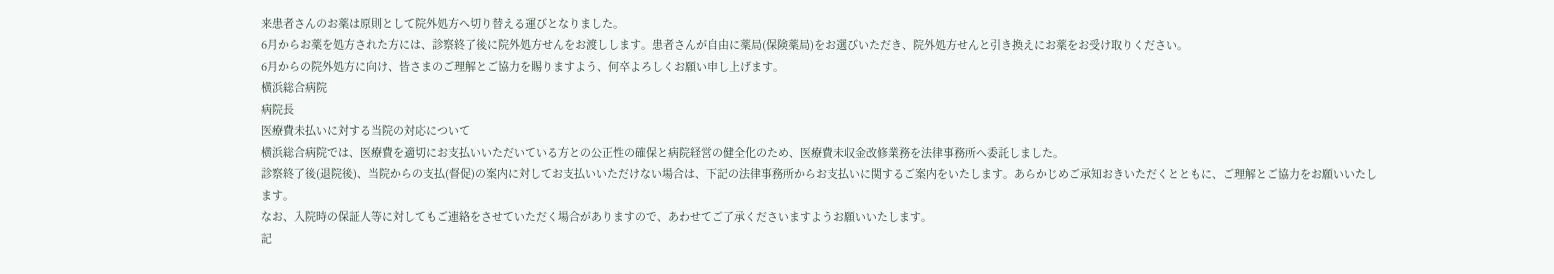来患者さんのお薬は原則として院外処方へ切り替える運びとなりました。
6月からお薬を処方された方には、診察終了後に院外処方せんをお渡しします。患者さんが自由に薬局(保険薬局)をお選びいただき、院外処方せんと引き換えにお薬をお受け取りください。
6月からの院外処方に向け、皆さまのご理解とご協力を賜りますよう、何卒よろしくお願い申し上げます。
横浜総合病院
病院長
医療費未払いに対する当院の対応について
横浜総合病院では、医療費を適切にお支払いいただいている方との公正性の確保と病院経営の健全化のため、医療費未収金改修業務を法律事務所へ委託しました。
診察終了後(退院後)、当院からの支払(督促)の案内に対してお支払いいただけない場合は、下記の法律事務所からお支払いに関するご案内をいたします。あらかじめご承知おきいただくとともに、ご理解とご協力をお願いいたします。
なお、入院時の保証人等に対してもご連絡をさせていただく場合がありますので、あわせてご了承くださいますようお願いいたします。
記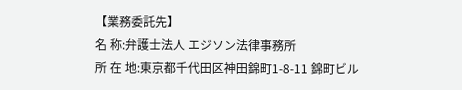【業務委託先】
名 称:弁護士法人 エジソン法律事務所
所 在 地:東京都千代田区神田錦町1-8-11 錦町ビル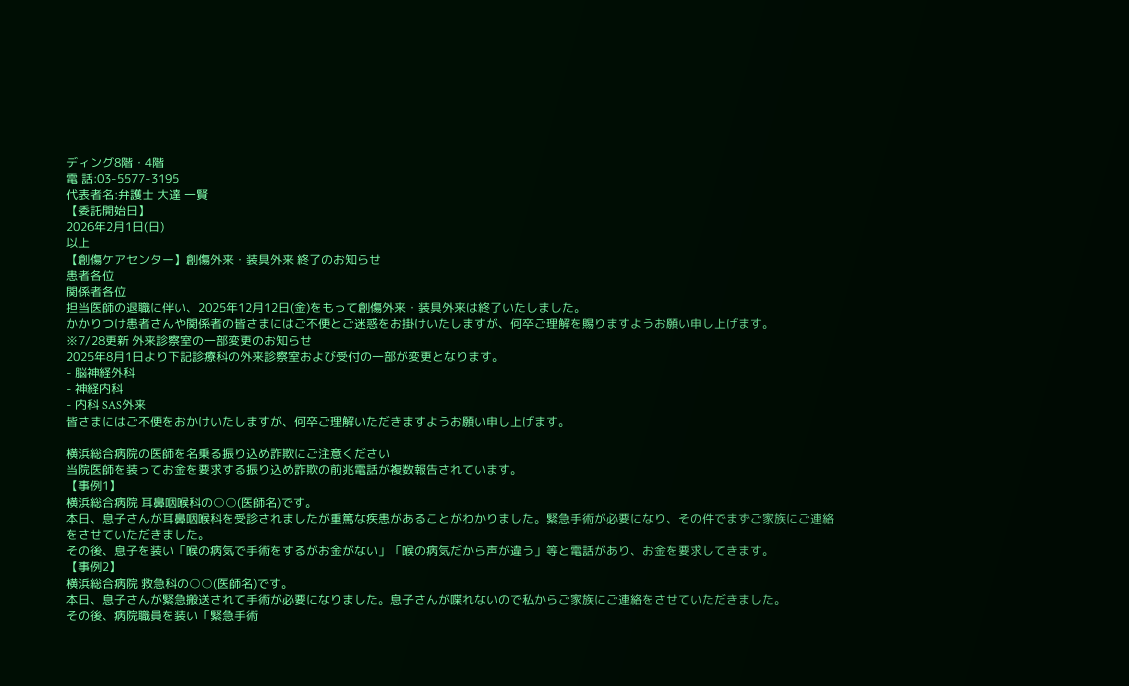ディング8階・4階
電 話:03-5577-3195
代表者名:弁護士 大達 一賢
【委託開始日】
2026年2月1日(日)
以上
【創傷ケアセンター】創傷外来・装具外来 終了のお知らせ
患者各位
関係者各位
担当医師の退職に伴い、2025年12月12日(金)をもって創傷外来・装具外来は終了いたしました。
かかりつけ患者さんや関係者の皆さまにはご不便とご迷惑をお掛けいたしますが、何卒ご理解を賜りますようお願い申し上げます。
※7/28更新 外来診察室の一部変更のお知らせ
2025年8月1日より下記診療科の外来診察室および受付の一部が変更となります。
- 脳神経外科
- 神経内科
- 内科 SAS外来
皆さまにはご不便をおかけいたしますが、何卒ご理解いただきますようお願い申し上げます。

横浜総合病院の医師を名乗る振り込め詐欺にご注意ください
当院医師を装ってお金を要求する振り込め詐欺の前兆電話が複数報告されています。
【事例1】
横浜総合病院 耳鼻咽喉科の○○(医師名)です。
本日、息子さんが耳鼻咽喉科を受診されましたが重篤な疾患があることがわかりました。緊急手術が必要になり、その件でまずご家族にご連絡をさせていただきました。
その後、息子を装い「喉の病気で手術をするがお金がない」「喉の病気だから声が違う」等と電話があり、お金を要求してきます。
【事例2】
横浜総合病院 救急科の○○(医師名)です。
本日、息子さんが緊急搬送されて手術が必要になりました。息子さんが喋れないので私からご家族にご連絡をさせていただきました。
その後、病院職員を装い「緊急手術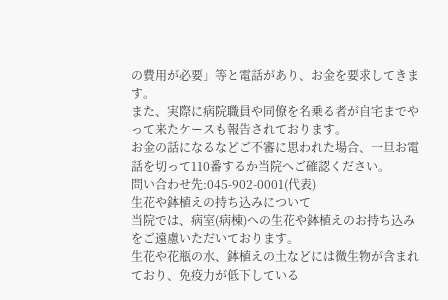の費用が必要」等と電話があり、お金を要求してきます。
また、実際に病院職員や同僚を名乗る者が自宅までやって来たケースも報告されております。
お金の話になるなどご不審に思われた場合、一旦お電話を切って110番するか当院へご確認ください。
問い合わせ先:045-902-0001(代表)
生花や鉢植えの持ち込みについて
当院では、病室(病棟)への生花や鉢植えのお持ち込みをご遠慮いただいております。
生花や花瓶の水、鉢植えの土などには微生物が含まれており、免疫力が低下している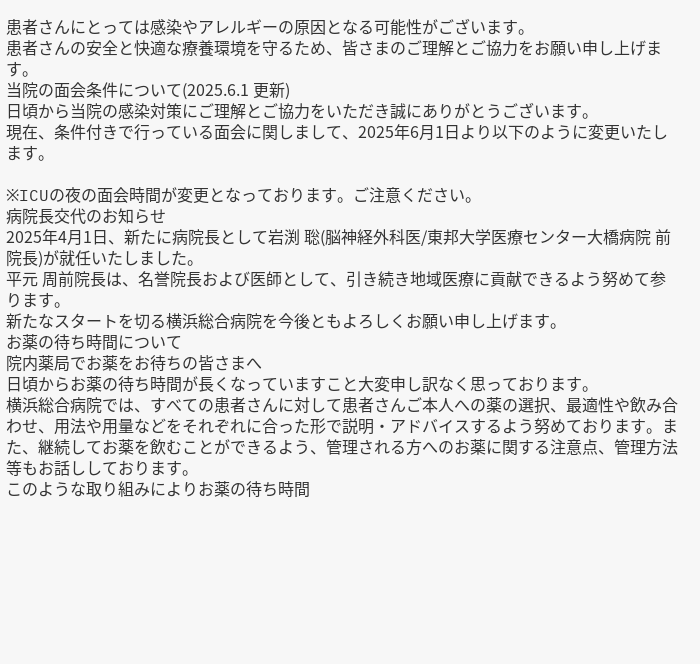患者さんにとっては感染やアレルギーの原因となる可能性がございます。
患者さんの安全と快適な療養環境を守るため、皆さまのご理解とご協力をお願い申し上げます。
当院の面会条件について(2025.6.1 更新)
日頃から当院の感染対策にご理解とご協力をいただき誠にありがとうございます。
現在、条件付きで行っている面会に関しまして、2025年6月1日より以下のように変更いたします。

※ICUの夜の面会時間が変更となっております。ご注意ください。
病院長交代のお知らせ
2025年4月1日、新たに病院長として岩渕 聡(脳神経外科医/東邦大学医療センター大橋病院 前院長)が就任いたしました。
平元 周前院長は、名誉院長および医師として、引き続き地域医療に貢献できるよう努めて参ります。
新たなスタートを切る横浜総合病院を今後ともよろしくお願い申し上げます。
お薬の待ち時間について
院内薬局でお薬をお待ちの皆さまへ
日頃からお薬の待ち時間が長くなっていますこと大変申し訳なく思っております。
横浜総合病院では、すべての患者さんに対して患者さんご本人への薬の選択、最適性や飲み合わせ、用法や用量などをそれぞれに合った形で説明・アドバイスするよう努めております。また、継続してお薬を飲むことができるよう、管理される方へのお薬に関する注意点、管理方法等もお話ししております。
このような取り組みによりお薬の待ち時間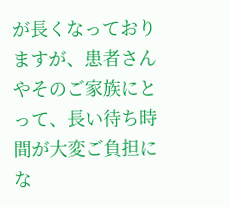が長くなっておりますが、患者さんやそのご家族にとって、長い待ち時間が大変ご負担にな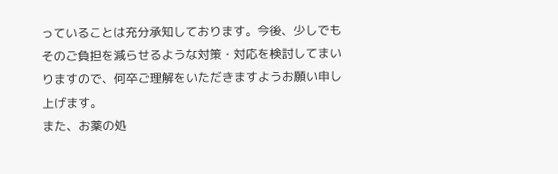っていることは充分承知しております。今後、少しでもそのご負担を減らせるような対策・対応を検討してまいりますので、何卒ご理解をいただきますようお願い申し上げます。
また、お薬の処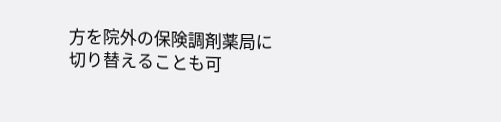方を院外の保険調剤薬局に切り替えることも可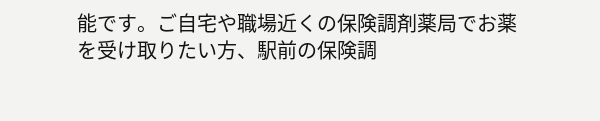能です。ご自宅や職場近くの保険調剤薬局でお薬を受け取りたい方、駅前の保険調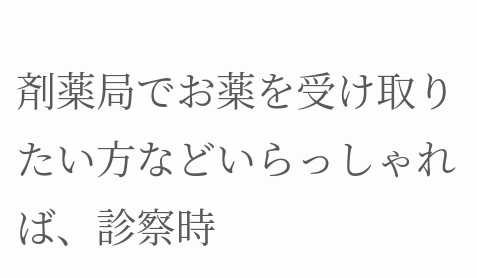剤薬局でお薬を受け取りたい方などいらっしゃれば、診察時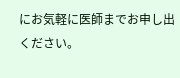にお気軽に医師までお申し出ください。